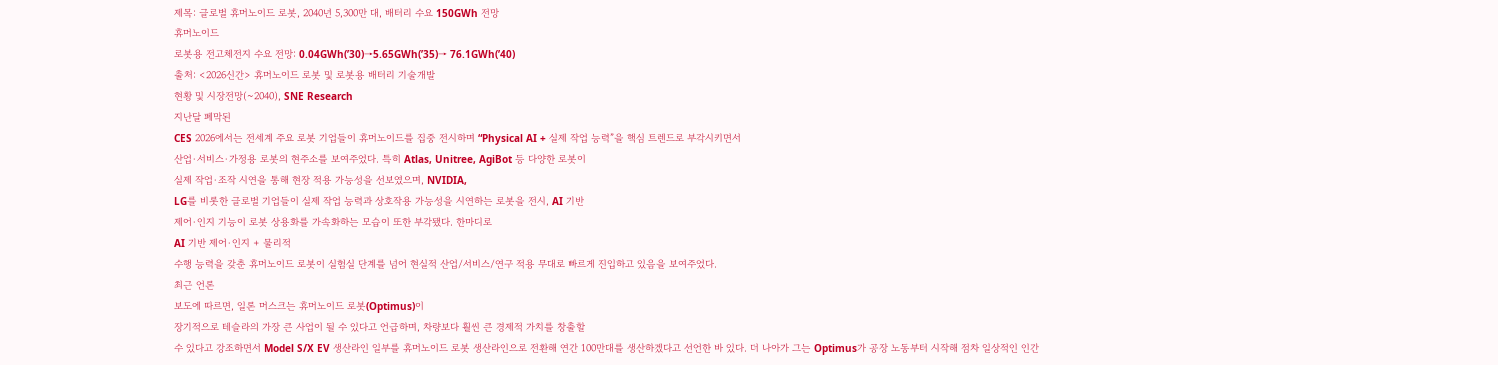제목: 글로벌 휴머노이드 로봇, 2040년 5,300만 대, 배터리 수요 150GWh 전망
휴머노이드
로봇용 전고체전지 수요 전망: 0.04GWh(’30)→5.65GWh(’35)→ 76.1GWh(’40)
출처: <2026신간> 휴머노이드 로봇 및 로봇용 배터리 기술개발
현황 및 시장전망(~2040), SNE Research
지난달 폐막된
CES 2026에서는 전세계 주요 로봇 기업들이 휴머노이드를 집중 전시하며 “Physical AI + 실제 작업 능력”을 핵심 트렌드로 부각시키면서
산업·서비스·가정용 로봇의 현주소를 보여주었다. 특히 Atlas, Unitree, AgiBot 등 다양한 로봇이
실제 작업·조작 시연을 통해 현장 적용 가능성을 선보였으며, NVIDIA,
LG를 비롯한 글로벌 기업들이 실제 작업 능력과 상호작용 가능성을 시연하는 로봇을 전시, AI 기반
제어·인지 기능이 로봇 상용화를 가속화하는 모습이 또한 부각됐다. 한마디로
AI 기반 제어·인지 + 물리적
수행 능력을 갖춘 휴머노이드 로봇이 실험실 단계를 넘어 현실적 산업/서비스/연구 적용 무대로 빠르게 진입하고 있음을 보여주었다.
최근 언론
보도에 따르면, 일론 머스크는 휴머노이드 로봇(Optimus)이
장기적으로 테슬라의 가장 큰 사업이 될 수 있다고 언급하며, 차량보다 훨씬 큰 경제적 가치를 창출할
수 있다고 강조하면서 Model S/X EV 생산라인 일부를 휴머노이드 로봇 생산라인으로 전환해 연간 100만대를 생산하겠다고 선언한 바 있다. 더 나아가 그는 Optimus가 공장 노동부터 시작해 점차 일상적인 인간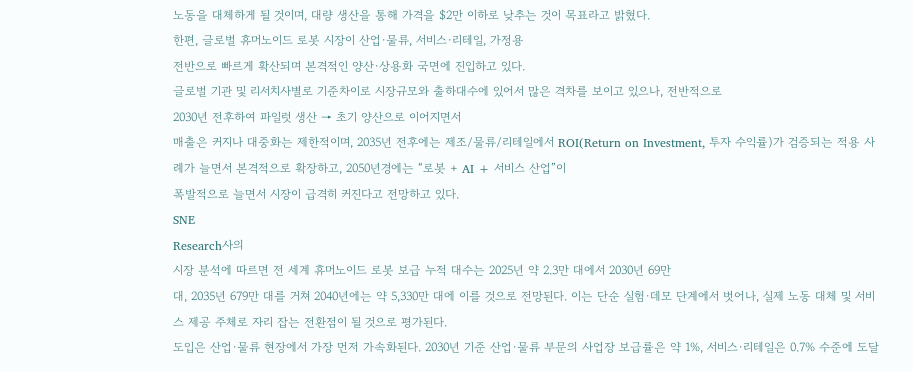노동을 대체하게 될 것이며, 대량 생산을 통해 가격을 $2만 이하로 낮추는 것이 목표라고 밝혔다.
한편, 글로벌 휴머노이드 로봇 시장이 산업·물류, 서비스·리테일, 가정용
전반으로 빠르게 확산되며 본격적인 양산·상용화 국면에 진입하고 있다.
글로벌 기관 및 리서치사별로 기준차이로 시장규모와 출하대수에 있어서 많은 격차를 보이고 있으나, 전반적으로
2030년 전후하여 파일럿 생산 → 초기 양산으로 이어지면서
매출은 커지나 대중화는 제한적이며, 2035년 전후에는 제조/물류/리테일에서 ROI(Return on Investment, 투자 수익률)가 검증되는 적용 사례가 늘면서 본격적으로 확장하고, 2050년경에는 “로봇 + AI + 서비스 산업”이
폭발적으로 늘면서 시장이 급격히 커진다고 전망하고 있다.
SNE
Research사의
시장 분석에 따르면 전 세계 휴머노이드 로봇 보급 누적 대수는 2025년 약 2.3만 대에서 2030년 69만
대, 2035년 679만 대를 거쳐 2040년에는 약 5,330만 대에 이를 것으로 전망된다. 이는 단순 실험·데모 단계에서 벗어나, 실제 노동 대체 및 서비스 제공 주체로 자리 잡는 전환점이 될 것으로 평가된다.
도입은 산업·물류 현장에서 가장 먼저 가속화된다. 2030년 기준 산업·물류 부문의 사업장 보급률은 약 1%, 서비스·리테일은 0.7% 수준에 도달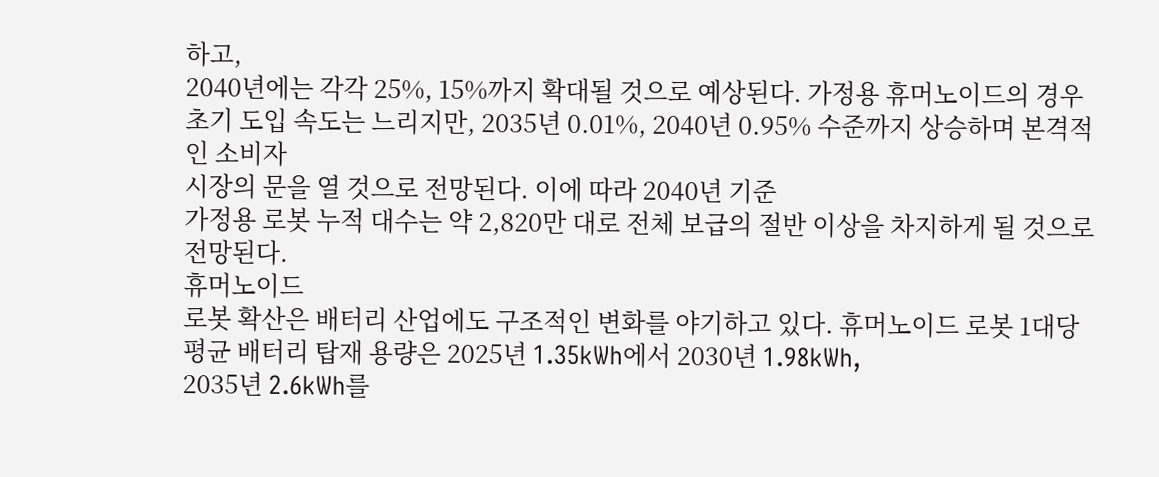하고,
2040년에는 각각 25%, 15%까지 확대될 것으로 예상된다. 가정용 휴머노이드의 경우 초기 도입 속도는 느리지만, 2035년 0.01%, 2040년 0.95% 수준까지 상승하며 본격적인 소비자
시장의 문을 열 것으로 전망된다. 이에 따라 2040년 기준
가정용 로봇 누적 대수는 약 2,820만 대로 전체 보급의 절반 이상을 차지하게 될 것으로 전망된다.
휴머노이드
로봇 확산은 배터리 산업에도 구조적인 변화를 야기하고 있다. 휴머노이드 로봇 1대당 평균 배터리 탑재 용량은 2025년 1.35kWh에서 2030년 1.98kWh,
2035년 2.6kWh를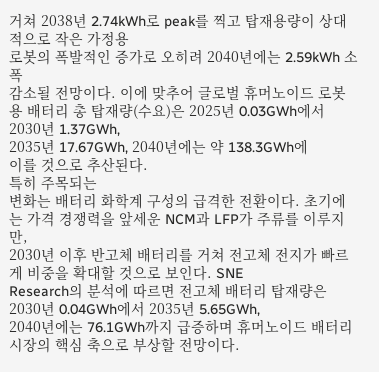거쳐 2038년 2.74kWh로 peak를 찍고 탑재용량이 상대적으로 작은 가정용
로봇의 폭발적인 증가로 오히려 2040년에는 2.59kWh 소폭
감소될 전망이다. 이에 맞추어 글로벌 휴머노이드 로봇용 배터리 총 탑재량(수요)은 2025년 0.03GWh에서 2030년 1.37GWh,
2035년 17.67GWh, 2040년에는 약 138.3GWh에
이를 것으로 추산된다.
특히 주목되는
변화는 배터리 화학계 구성의 급격한 전환이다. 초기에는 가격 경쟁력을 앞세운 NCM과 LFP가 주류를 이루지만,
2030년 이후 반고체 배터리를 거쳐 전고체 전지가 빠르게 비중을 확대할 것으로 보인다. SNE
Research의 분석에 따르면 전고체 배터리 탑재량은 2030년 0.04GWh에서 2035년 5.65GWh,
2040년에는 76.1GWh까지 급증하며 휴머노이드 배터리 시장의 핵심 축으로 부상할 전망이다.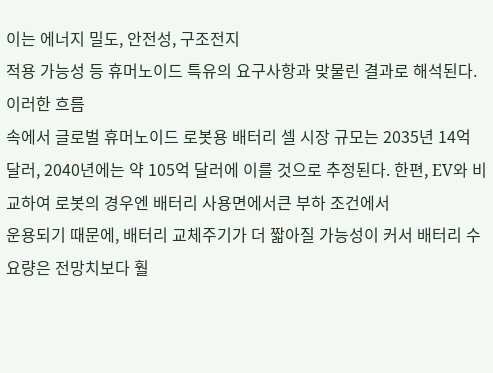이는 에너지 밀도, 안전성, 구조전지
적용 가능성 등 휴머노이드 특유의 요구사항과 맞물린 결과로 해석된다.
이러한 흐름
속에서 글로벌 휴머노이드 로봇용 배터리 셀 시장 규모는 2035년 14억
달러, 2040년에는 약 105억 달러에 이를 것으로 추정된다. 한편, EV와 비교하여 로봇의 경우엔 배터리 사용면에서큰 부하 조건에서
운용되기 때문에, 배터리 교체주기가 더 짧아질 가능성이 커서 배터리 수요량은 전망치보다 훨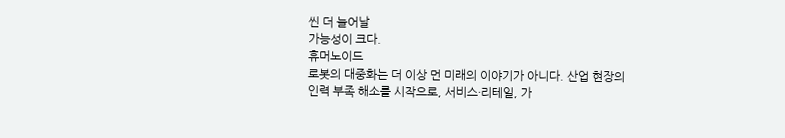씬 더 늘어날
가능성이 크다.
휴머노이드
로봇의 대중화는 더 이상 먼 미래의 이야기가 아니다. 산업 현장의 인력 부족 해소를 시작으로, 서비스·리테일, 가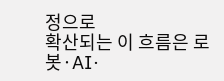정으로
확산되는 이 흐름은 로봇·AI·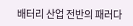배터리 산업 전반의 패러다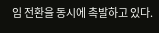임 전환을 동시에 촉발하고 있다.